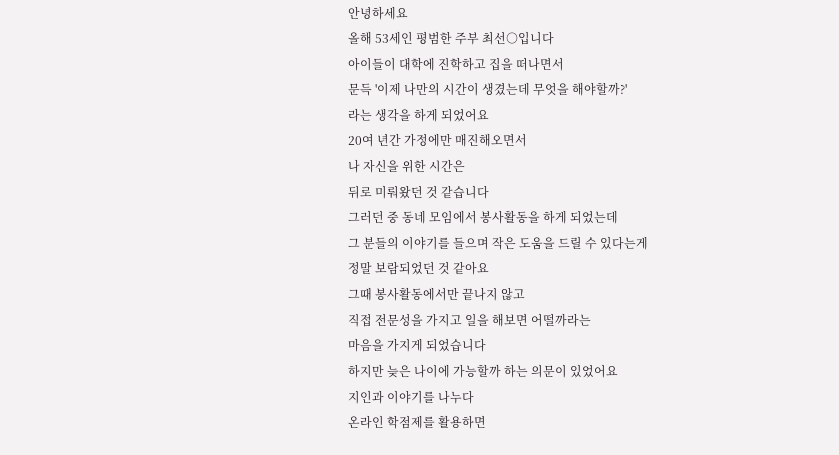안녕하세요
올해 53세인 평범한 주부 최선○입니다
아이들이 대학에 진학하고 집을 떠나면서
문득 '이제 나만의 시간이 생겼는데 무엇을 해야할까?'
라는 생각을 하게 되었어요
20여 년간 가정에만 매진해오면서
나 자신을 위한 시간은
뒤로 미뤄왔던 것 같습니다
그러던 중 동네 모임에서 봉사활동을 하게 되었는데
그 분들의 이야기를 들으며 작은 도움을 드릴 수 있다는게
정말 보람되었던 것 같아요
그때 봉사활동에서만 끝나지 않고
직접 전문성을 가지고 일을 해보면 어떨까라는
마음을 가지게 되었습니다
하지만 늦은 나이에 가능할까 하는 의문이 있었어요
지인과 이야기를 나누다
온라인 학점제를 활용하면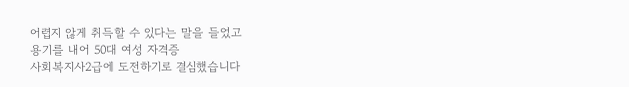어렵지 않게 취득할 수 있다는 말을 들었고
용기를 내어 50대 여성 자격증
사회복지사2급에 도전하기로 결심했습니다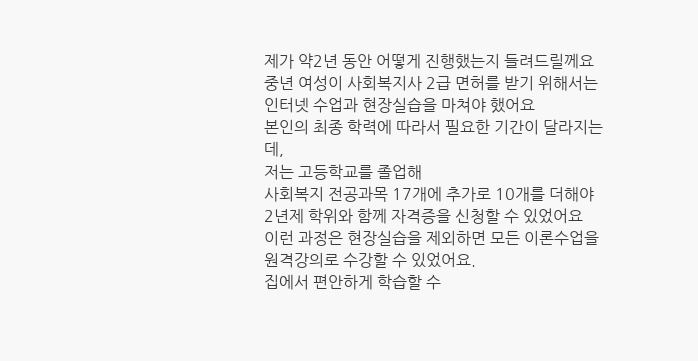제가 약2년 동안 어떻게 진행했는지 들려드릴께요
중년 여성이 사회복지사 2급 면허를 받기 위해서는
인터넷 수업과 현장실습을 마쳐야 했어요
본인의 최종 학력에 따라서 필요한 기간이 달라지는데,
저는 고등학교를 졸업해
사회복지 전공과목 17개에 추가로 10개를 더해야
2년제 학위와 함께 자격증을 신청할 수 있었어요
이런 과정은 현장실습을 제외하면 모든 이론수업을
원격강의로 수강할 수 있었어요.
집에서 편안하게 학습할 수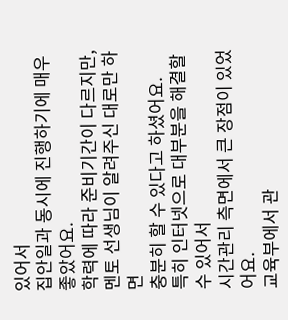있어서
집안일과 동시에 진행하기에 매우 좋았어요.
학력에 따라 준비기간이 다르지만,
멘토 선생님이 알려주신 대로만 하면
충분히 할 수 있다고 하셨어요.
특히 인터넷으로 대부분을 해결할 수 있어서
시간관리 측면에서 큰 장점이 있었어요.
교육부에서 관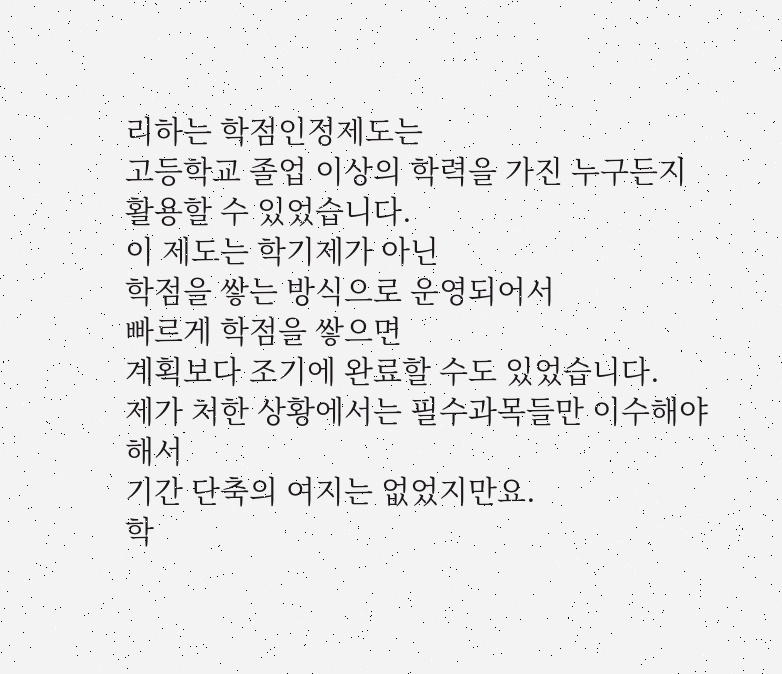리하는 학점인정제도는
고등학교 졸업 이상의 학력을 가진 누구든지
활용할 수 있었습니다.
이 제도는 학기제가 아닌
학점을 쌓는 방식으로 운영되어서
빠르게 학점을 쌓으면
계획보다 조기에 완료할 수도 있었습니다.
제가 처한 상황에서는 필수과목들만 이수해야 해서
기간 단축의 여지는 없었지만요.
학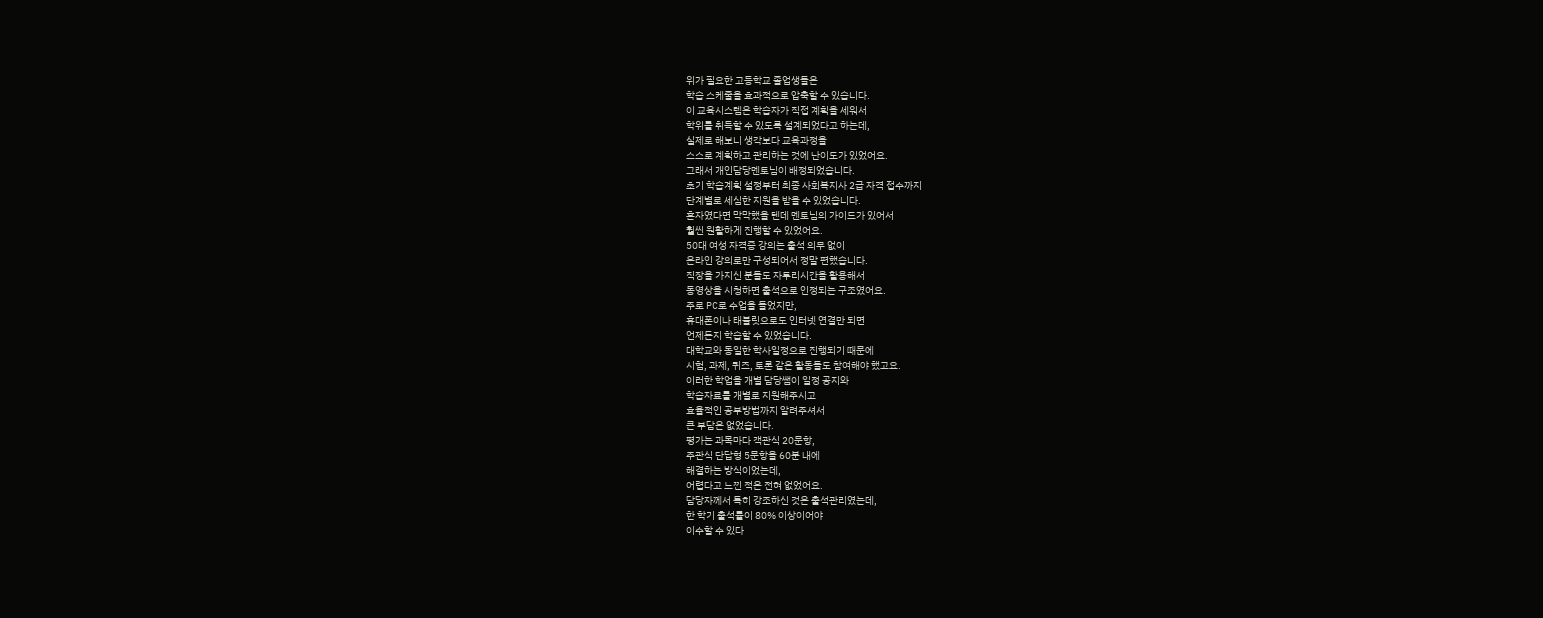위가 필요한 고등학교 졸업생들은
학습 스케줄을 효과적으로 압축할 수 있습니다.
이 교육시스템은 학습자가 직접 계획을 세워서
학위를 취득할 수 있도록 설계되었다고 하는데,
실제로 해보니 생각보다 교육과정을
스스로 계획하고 관리하는 것에 난이도가 있었어요.
그래서 개인담당멘토님이 배정되었습니다.
초기 학습계획 설정부터 최종 사회복지사 2급 자격 접수까지
단계별로 세심한 지원을 받을 수 있었습니다.
혼자였다면 막막했을 텐데 멘토님의 가이드가 있어서
훨씬 원활하게 진행할 수 있었어요.
50대 여성 자격증 강의는 출석 의무 없이
온라인 강의로만 구성되어서 정말 편했습니다.
직장을 가지신 분들도 자투리시간을 활용해서
동영상을 시청하면 출석으로 인정되는 구조였어요.
주로 PC로 수업을 들었지만,
휴대폰이나 태블릿으로도 인터넷 연결만 되면
언제든지 학습할 수 있었습니다.
대학교와 동일한 학사일정으로 진행되기 때문에
시험, 과제, 퀴즈, 토론 같은 활동들도 참여해야 했고요.
이러한 학업을 개별 담당쌤이 일정 공지와
학습자료를 개별로 지원해주시고
효율적인 공부방법까지 알려주셔서
큰 부담은 없었습니다.
평가는 과목마다 객관식 20문항,
주관식 단답형 5문항을 60분 내에
해결하는 방식이었는데,
어렵다고 느낀 적은 전혀 없었어요.
담당자께서 특히 강조하신 것은 출석관리였는데,
한 학기 출석률이 80% 이상이어야
이수할 수 있다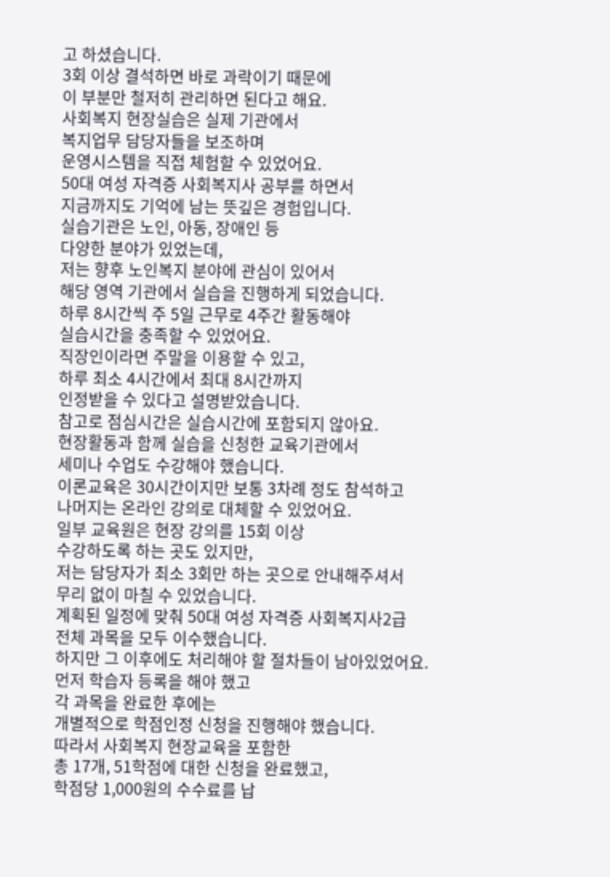고 하셨습니다.
3회 이상 결석하면 바로 과락이기 때문에
이 부분만 철저히 관리하면 된다고 해요.
사회복지 현장실습은 실제 기관에서
복지업무 담당자들을 보조하며
운영시스템을 직접 체험할 수 있었어요.
50대 여성 자격증 사회복지사 공부를 하면서
지금까지도 기억에 남는 뜻깊은 경험입니다.
실습기관은 노인, 아동, 장애인 등
다양한 분야가 있었는데,
저는 향후 노인복지 분야에 관심이 있어서
해당 영역 기관에서 실습을 진행하게 되었습니다.
하루 8시간씩 주 5일 근무로 4주간 활동해야
실습시간을 충족할 수 있었어요.
직장인이라면 주말을 이용할 수 있고,
하루 최소 4시간에서 최대 8시간까지
인정받을 수 있다고 설명받았습니다.
참고로 점심시간은 실습시간에 포함되지 않아요.
현장활동과 함께 실습을 신청한 교육기관에서
세미나 수업도 수강해야 했습니다.
이론교육은 30시간이지만 보통 3차례 정도 참석하고
나머지는 온라인 강의로 대체할 수 있었어요.
일부 교육원은 현장 강의를 15회 이상
수강하도록 하는 곳도 있지만,
저는 담당자가 최소 3회만 하는 곳으로 안내해주셔서
무리 없이 마칠 수 있었습니다.
계획된 일정에 맞춰 50대 여성 자격증 사회복지사2급
전체 과목을 모두 이수했습니다.
하지만 그 이후에도 처리해야 할 절차들이 남아있었어요.
먼저 학습자 등록을 해야 했고
각 과목을 완료한 후에는
개별적으로 학점인정 신청을 진행해야 했습니다.
따라서 사회복지 현장교육을 포함한
총 17개, 51학점에 대한 신청을 완료했고,
학점당 1,000원의 수수료를 납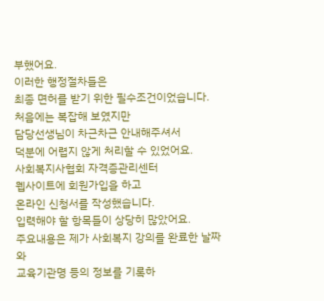부했어요.
이러한 행정절차들은
최종 면허를 받기 위한 필수조건이었습니다.
처음에는 복잡해 보였지만
담당선생님이 차근차근 안내해주셔서
덕분에 어렵지 않게 처리할 수 있었어요.
사회복지사협회 자격증관리센터
웹사이트에 회원가입을 하고
온라인 신청서를 작성했습니다.
입력해야 할 항목들이 상당히 많았어요.
주요내용은 제가 사회복지 강의를 완료한 날짜와
교육기관명 등의 정보를 기록하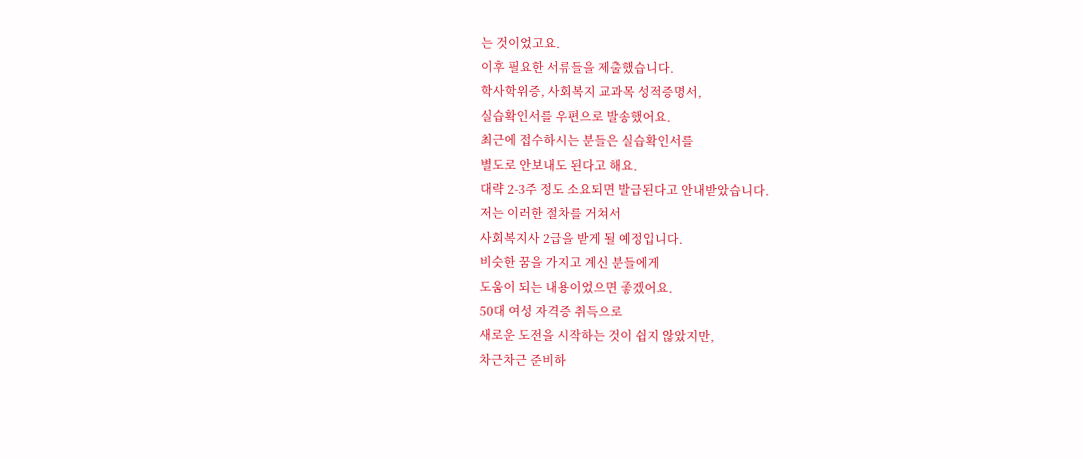는 것이었고요.
이후 필요한 서류들을 제출했습니다.
학사학위증, 사회복지 교과목 성적증명서,
실습확인서를 우편으로 발송했어요.
최근에 접수하시는 분들은 실습확인서를
별도로 안보내도 된다고 해요.
대략 2-3주 정도 소요되면 발급된다고 안내받았습니다.
저는 이러한 절차를 거쳐서
사회복지사 2급을 받게 될 예정입니다.
비슷한 꿈을 가지고 계신 분들에게
도움이 되는 내용이었으면 좋겠어요.
50대 여성 자격증 취득으로
새로운 도전을 시작하는 것이 쉽지 않았지만,
차근차근 준비하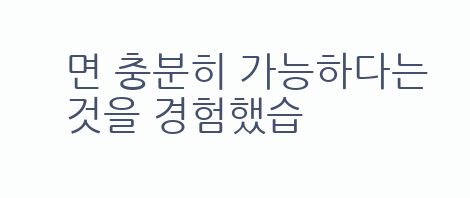면 충분히 가능하다는 것을 경험했습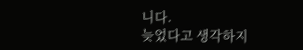니다.
늦었다고 생각하지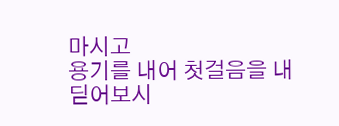마시고
용기를 내어 첫걸음을 내딛어보시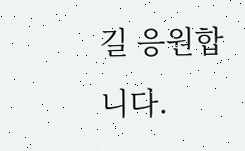길 응원합니다.